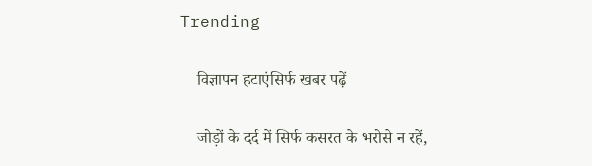Trending

    विज्ञापन हटाएंसिर्फ खबर पढ़ें

    जोड़ों के दर्द में सिर्फ कसरत के भरोसे न रहें,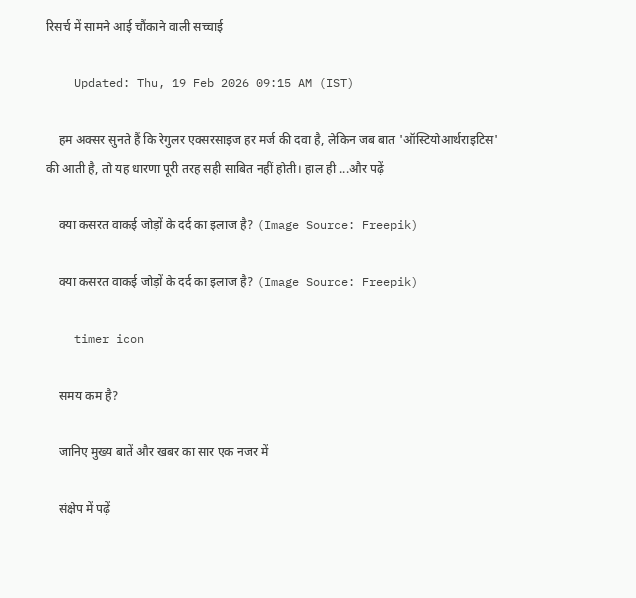रिसर्च में सामने आई चौंकाने वाली सच्चाई

    Updated: Thu, 19 Feb 2026 09:15 AM (IST)

    हम अक्सर सुनते हैं कि रेगुलर एक्सरसाइज हर मर्ज की दवा है, लेकिन जब बात 'ऑस्टियोआर्थराइटिस' की आती है, तो यह धारणा पूरी तरह सही साबित नहीं होती। हाल ही ...और पढ़ें

    क्या कसरत वाकई जोड़ों के दर्द का इलाज है? (Image Source: Freepik)

    क्या कसरत वाकई जोड़ों के दर्द का इलाज है? (Image Source: Freepik)

    timer icon

    समय कम है?

    जानिए मुख्य बातें और खबर का सार एक नजर में

    संक्षेप में पढ़ें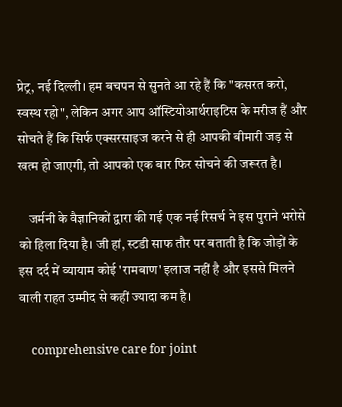प्रेट्र, नई दिल्ली। हम बचपन से सुनते आ रहे हैं कि "कसरत करो, स्वस्थ रहो", लेकिन अगर आप ऑस्टियोआर्थराइटिस के मरीज हैं और सोचते हैं कि सिर्फ एक्सरसाइज करने से ही आपकी बीमारी जड़ से खत्म हो जाएगी, तो आपको एक बार फिर सोचने की जरूरत है।

    जर्मनी के वैज्ञानिकों द्वारा की गई एक नई रिसर्च ने इस पुराने भरोसे को हिला दिया है। जी हां, स्टडी साफ तौर पर बताती है कि जोड़ों के इस दर्द में व्यायाम कोई 'रामबाण' इलाज नहीं है और इससे मिलने वाली राहत उम्मीद से कहीं ज्यादा कम है।

    comprehensive care for joint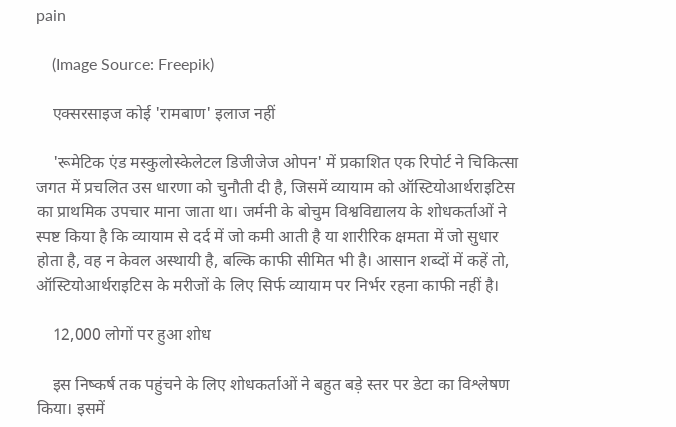pain

    (Image Source: Freepik)

    एक्सरसाइज कोई 'रामबाण' इलाज नहीं

    'रूमेटिक एंड मस्कुलोस्केलेटल डिजीजेज ओपन' में प्रकाशित एक रिपोर्ट ने चिकित्सा जगत में प्रचलित उस धारणा को चुनौती दी है, जिसमें व्यायाम को ऑस्टियोआर्थराइटिस का प्राथमिक उपचार माना जाता था। जर्मनी के बोचुम विश्वविद्यालय के शोधकर्ताओं ने स्पष्ट किया है कि व्यायाम से दर्द में जो कमी आती है या शारीरिक क्षमता में जो सुधार होता है, वह न केवल अस्थायी है, बल्कि काफी सीमित भी है। आसान शब्दों में कहें तो, ऑस्टियोआर्थराइटिस के मरीजों के लिए सिर्फ व्यायाम पर निर्भर रहना काफी नहीं है।

    12,000 लोगों पर हुआ शोध

    इस निष्कर्ष तक पहुंचने के लिए शोधकर्ताओं ने बहुत बड़े स्तर पर डेटा का विश्लेषण किया। इसमें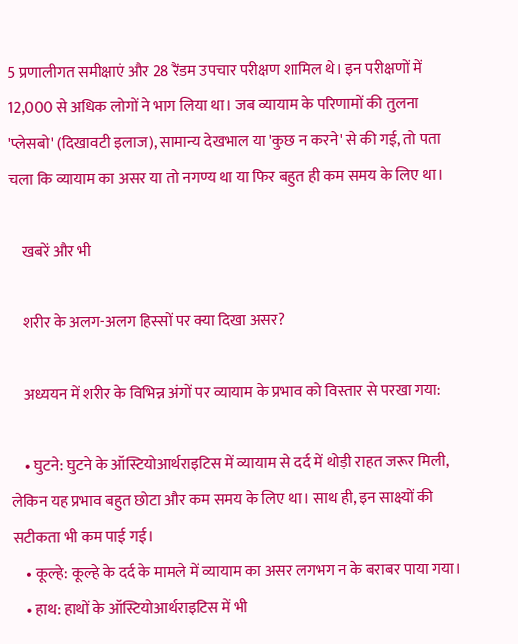5 प्रणालीगत समीक्षाएं और 28 रैंडम उपचार परीक्षण शामिल थे। इन परीक्षणों में 12,000 से अधिक लोगों ने भाग लिया था। जब व्यायाम के परिणामों की तुलना 'प्लेसबो' (दिखावटी इलाज), सामान्य देखभाल या 'कुछ न करने' से की गई, तो पता चला कि व्यायाम का असर या तो नगण्य था या फिर बहुत ही कम समय के लिए था।

    खबरें और भी

    शरीर के अलग-अलग हिस्सों पर क्या दिखा असर?

    अध्ययन में शरीर के विभिन्न अंगों पर व्यायाम के प्रभाव को विस्तार से परखा गया:

    • घुटने: घुटने के ऑस्टियोआर्थराइटिस में व्यायाम से दर्द में थोड़ी राहत जरूर मिली, लेकिन यह प्रभाव बहुत छोटा और कम समय के लिए था। साथ ही, इन साक्ष्यों की सटीकता भी कम पाई गई।
    • कूल्हे: कूल्हे के दर्द के मामले में व्यायाम का असर लगभग न के बराबर पाया गया।
    • हाथ: हाथों के ऑस्टियोआर्थराइटिस में भी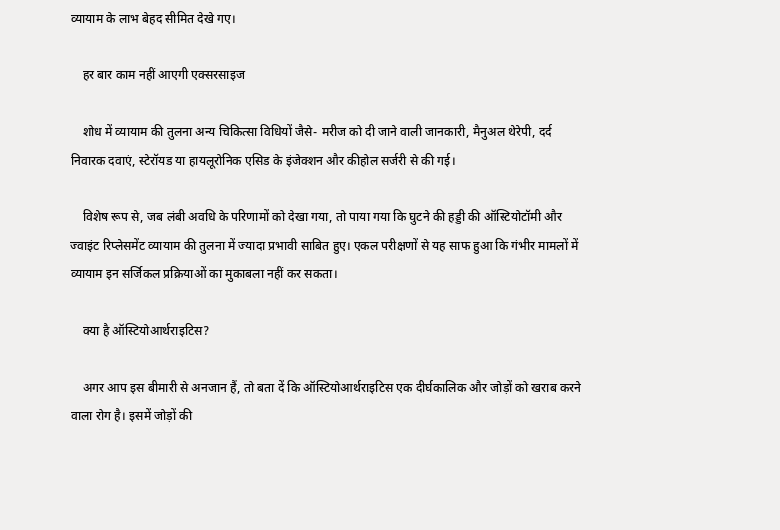व्यायाम के लाभ बेहद सीमित देखे गए।

    हर बार काम नहीं आएगी एक्सरसाइज

    शोध में व्यायाम की तुलना अन्य चिकित्सा विधियों जैसे- मरीज को दी जाने वाली जानकारी, मैनुअल थेरेपी, दर्द निवारक दवाएं, स्टेरॉयड या हायलूरोनिक एसिड के इंजेक्शन और कीहोल सर्जरी से की गई।

    विशेष रूप से, जब लंबी अवधि के परिणामों को देखा गया, तो पाया गया कि घुटने की हड्डी की ऑस्टियोटॉमी और ज्वाइंट रिप्लेसमेंट व्यायाम की तुलना में ज्यादा प्रभावी साबित हुए। एकल परीक्षणों से यह साफ हुआ कि गंभीर मामलों में व्यायाम इन सर्जिकल प्रक्रियाओं का मुकाबला नहीं कर सकता।

    क्या है ऑस्टियोआर्थराइटिस?

    अगर आप इस बीमारी से अनजान हैं, तो बता दें कि ऑस्टियोआर्थराइटिस एक दीर्घकालिक और जोड़ों को खराब करने वाला रोग है। इसमें जोड़ों की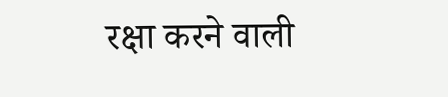रक्षा करने वाली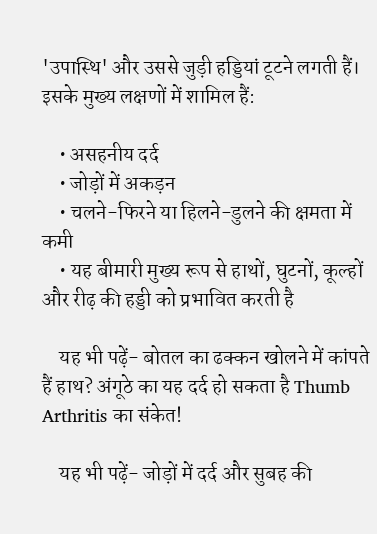'उपास्थि' और उससे जुड़ी हड्डियां टूटने लगती हैं। इसके मुख्य लक्षणों में शामिल हैं:

    • असहनीय दर्द
    • जोड़ों में अकड़न
    • चलने-फिरने या हिलने-डुलने की क्षमता में कमी
    • यह बीमारी मुख्य रूप से हाथों, घुटनों, कूल्हों और रीढ़ की हड्डी को प्रभावित करती है

    यह भी पढ़ें- बोतल का ढक्कन खोलने में कांपते हैं हाथ? अंगूठे का यह दर्द हो सकता है Thumb Arthritis का संकेत!

    यह भी पढ़ें- जोड़ों में दर्द और सुबह की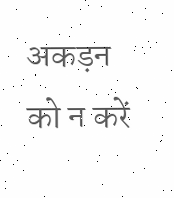अकड़न को न करें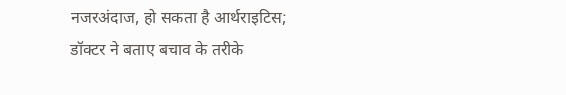नजरअंदाज, हो सकता है आर्थराइटिस; डॉक्टर ने बताए बचाव के तरीके